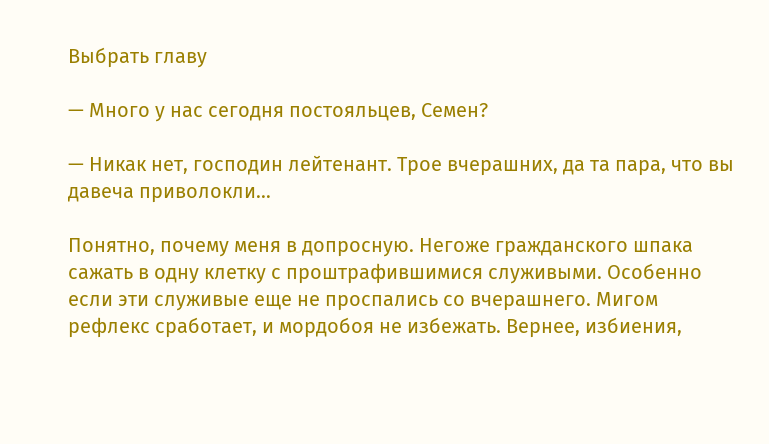Выбрать главу

— Много у нас сегодня постояльцев, Семен?

— Никак нет, господин лейтенант. Трое вчерашних, да та пара, что вы давеча приволокли…

Понятно, почему меня в допросную. Негоже гражданского шпака сажать в одну клетку с проштрафившимися служивыми. Особенно если эти служивые еще не проспались со вчерашнего. Мигом рефлекс сработает, и мордобоя не избежать. Вернее, избиения,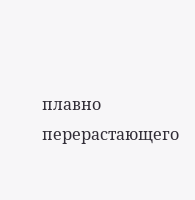плавно перерастающего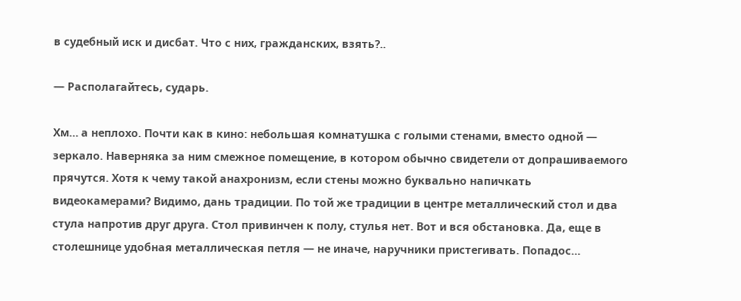в судебный иск и дисбат. Что с них, гражданских, взять?..

— Располагайтесь, сударь.

Хм… а неплохо. Почти как в кино: небольшая комнатушка с голыми стенами, вместо одной — зеркало. Наверняка за ним смежное помещение, в котором обычно свидетели от допрашиваемого прячутся. Хотя к чему такой анахронизм, если стены можно буквально напичкать видеокамерами? Видимо, дань традиции. По той же традиции в центре металлический стол и два стула напротив друг друга. Стол привинчен к полу, стулья нет. Вот и вся обстановка. Да, еще в столешнице удобная металлическая петля — не иначе, наручники пристегивать. Попадос…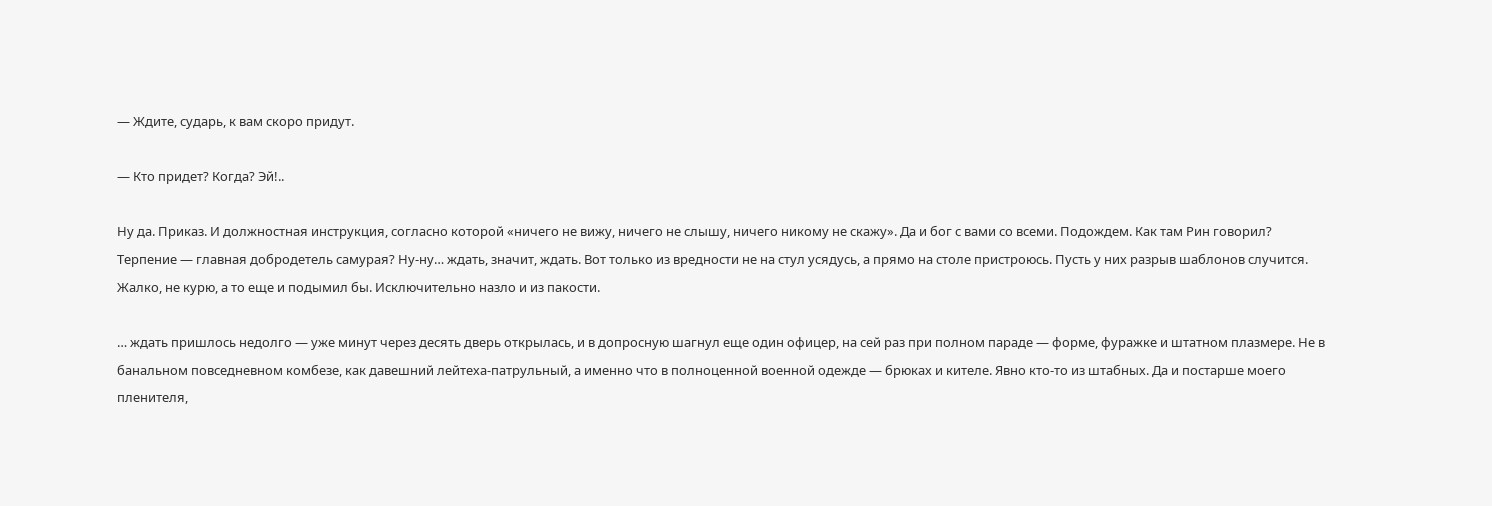— Ждите, сударь, к вам скоро придут.

— Кто придет? Когда? Эй!..

Ну да. Приказ. И должностная инструкция, согласно которой «ничего не вижу, ничего не слышу, ничего никому не скажу». Да и бог с вами со всеми. Подождем. Как там Рин говорил? Терпение — главная добродетель самурая? Ну-ну… ждать, значит, ждать. Вот только из вредности не на стул усядусь, а прямо на столе пристроюсь. Пусть у них разрыв шаблонов случится. Жалко, не курю, а то еще и подымил бы. Исключительно назло и из пакости.

… ждать пришлось недолго — уже минут через десять дверь открылась, и в допросную шагнул еще один офицер, на сей раз при полном параде — форме, фуражке и штатном плазмере. Не в банальном повседневном комбезе, как давешний лейтеха-патрульный, а именно что в полноценной военной одежде — брюках и кителе. Явно кто-то из штабных. Да и постарше моего пленителя,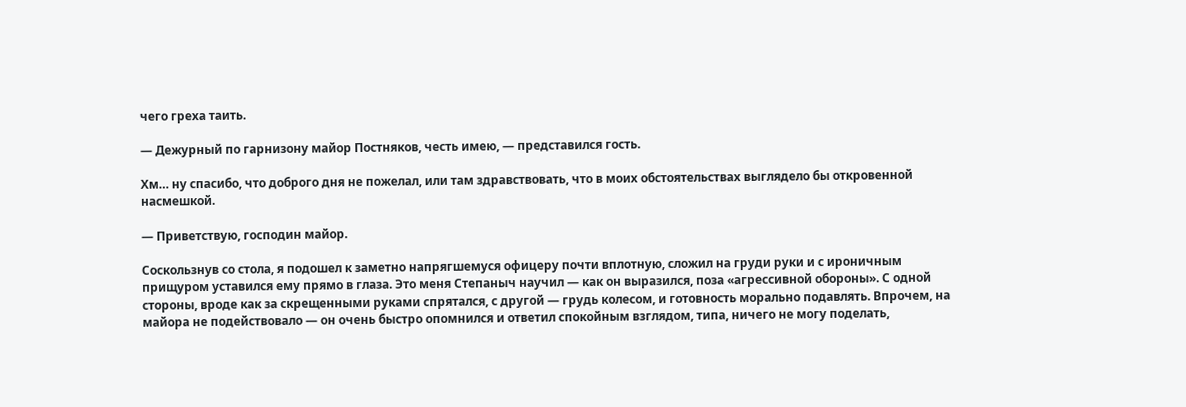чего греха таить.

— Дежурный по гарнизону майор Постняков, честь имею, — представился гость.

Хм… ну спасибо, что доброго дня не пожелал, или там здравствовать, что в моих обстоятельствах выглядело бы откровенной насмешкой.

— Приветствую, господин майор.

Соскользнув со стола, я подошел к заметно напрягшемуся офицеру почти вплотную, сложил на груди руки и с ироничным прищуром уставился ему прямо в глаза. Это меня Степаныч научил — как он выразился, поза «агрессивной обороны». С одной стороны, вроде как за скрещенными руками спрятался, с другой — грудь колесом, и готовность морально подавлять. Впрочем, на майора не подействовало — он очень быстро опомнился и ответил спокойным взглядом, типа, ничего не могу поделать,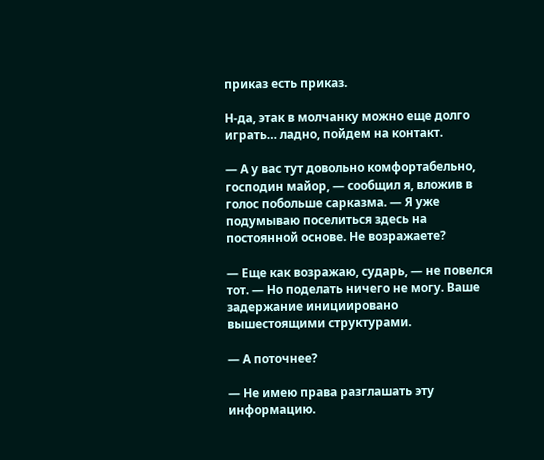приказ есть приказ.

Н-да, этак в молчанку можно еще долго играть… ладно, пойдем на контакт.

— А у вас тут довольно комфортабельно, господин майор, — сообщил я, вложив в голос побольше сарказма. — Я уже подумываю поселиться здесь на постоянной основе. Не возражаете?

— Еще как возражаю, сударь, — не повелся тот. — Но поделать ничего не могу. Ваше задержание инициировано вышестоящими структурами.

— А поточнее?

— Не имею права разглашать эту информацию.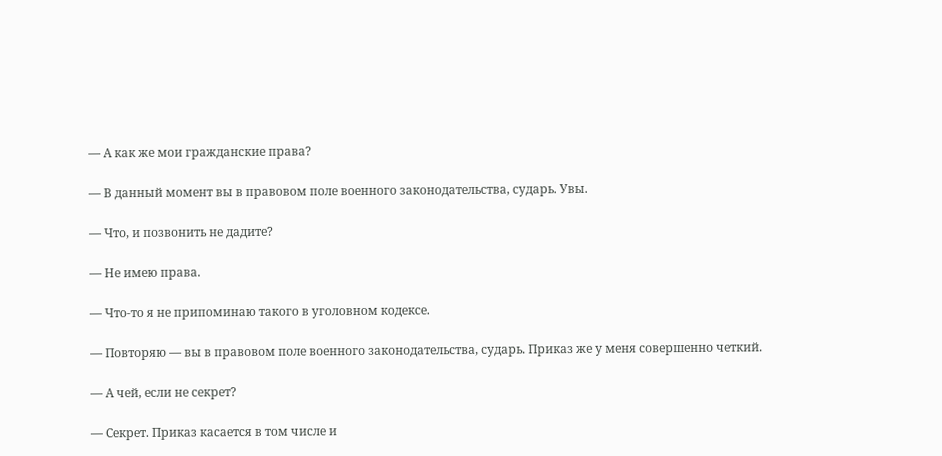— А как же мои гражданские права?

— В данный момент вы в правовом поле военного законодательства, сударь. Увы.

— Что, и позвонить не дадите?

— Не имею права.

— Что-то я не припоминаю такого в уголовном кодексе.

— Повторяю — вы в правовом поле военного законодательства, сударь. Приказ же у меня совершенно четкий.

— А чей, если не секрет?

— Секрет. Приказ касается в том числе и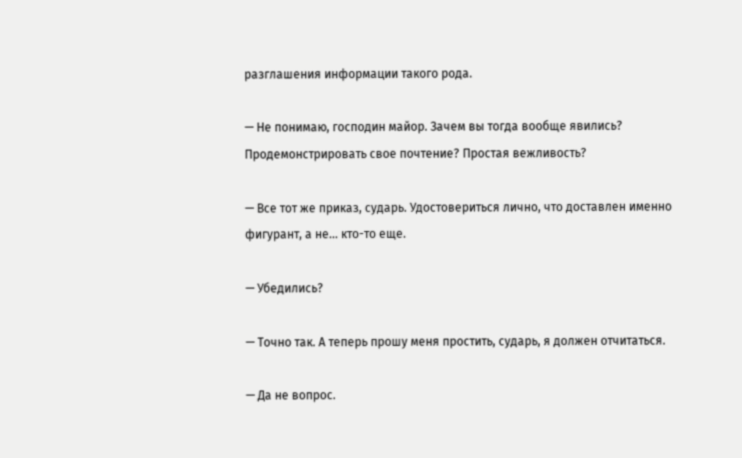разглашения информации такого рода.

— Не понимаю, господин майор. Зачем вы тогда вообще явились? Продемонстрировать свое почтение? Простая вежливость?

— Все тот же приказ, сударь. Удостовериться лично, что доставлен именно фигурант, а не… кто-то еще.

— Убедились?

— Точно так. А теперь прошу меня простить, сударь, я должен отчитаться.

— Да не вопрос.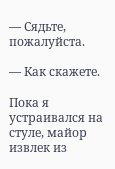— Сядьте, пожалуйста.

— Как скажете.

Пока я устраивался на стуле, майор извлек из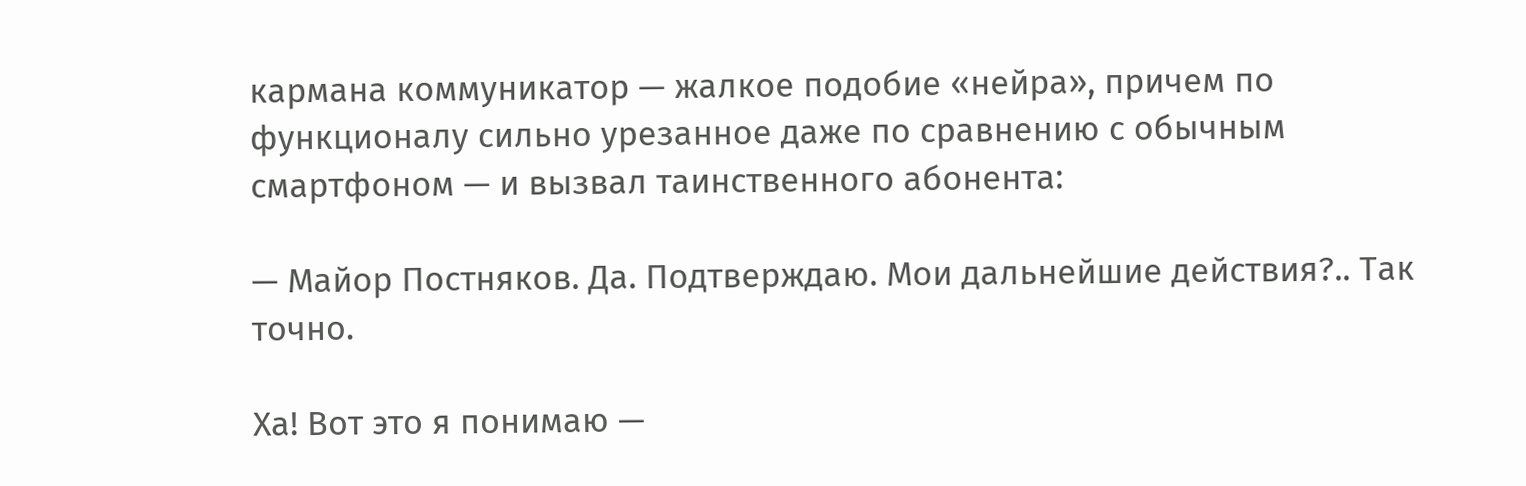кармана коммуникатор — жалкое подобие «нейра», причем по функционалу сильно урезанное даже по сравнению с обычным смартфоном — и вызвал таинственного абонента:

— Майор Постняков. Да. Подтверждаю. Мои дальнейшие действия?.. Так точно.

Ха! Вот это я понимаю —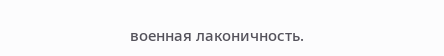военная лаконичность.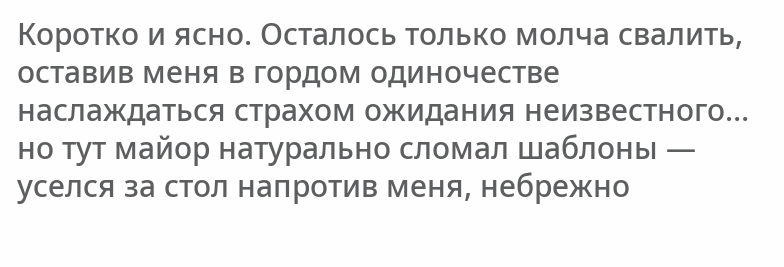Коротко и ясно. Осталось только молча свалить, оставив меня в гордом одиночестве наслаждаться страхом ожидания неизвестного… но тут майор натурально сломал шаблоны — уселся за стол напротив меня, небрежно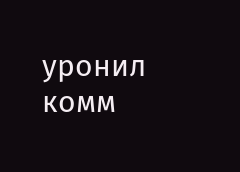уронил комм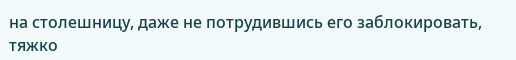на столешницу, даже не потрудившись его заблокировать, тяжко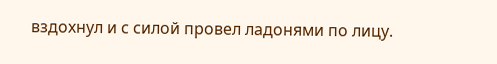вздохнул и с силой провел ладонями по лицу.